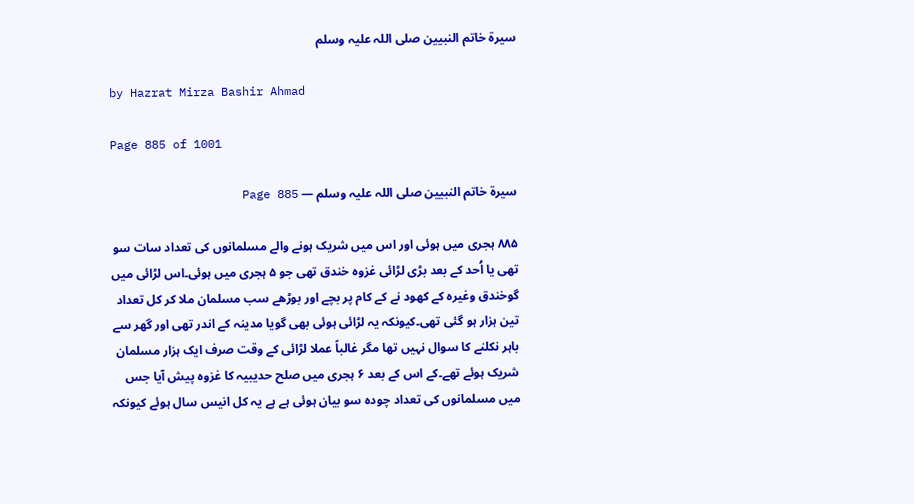سیرۃ خاتم النبیین صلی اللہ علیہ وسلم

by Hazrat Mirza Bashir Ahmad

Page 885 of 1001

سیرۃ خاتم النبیین صلی اللہ علیہ وسلم — Page 885

۸۸۵ ہجری میں ہوئی اور اس میں شریک ہونے والے مسلمانوں کی تعداد سات سو تھی یا اُحد کے بعد بڑی لڑائی غزوہ خندق تھی جو ۵ ہجری میں ہوئی۔اس لڑائی میں گوخندق وغیرہ کے کھود نے کے کام پر بچے اور بوڑھے سب مسلمان ملا کر کل تعداد تین ہزار ہو گئی تھی۔کیونکہ یہ لڑائی ہوئی بھی گویا مدینہ کے اندر تھی اور گھر سے باہر نکلنے کا سوال نہیں تھا مگر غالباً عملا لڑائی کے وقت صرف ایک ہزار مسلمان شریک ہوئے تھے۔کے اس کے بعد ۶ ہجری میں صلح حدیبیہ کا غزوہ پیش آیا جس میں مسلمانوں کی تعداد چودہ سو بیان ہوئی ہے ہے یہ کل انیس سال ہوئے کیونکہ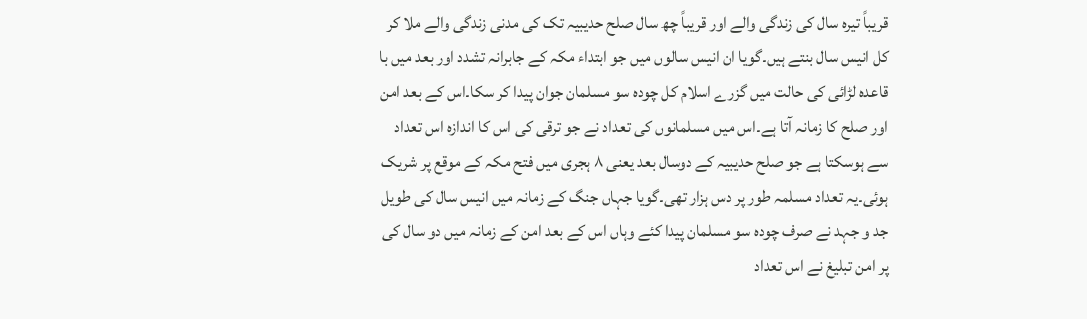قریباً تیرہ سال کی زندگی والے اور قریباً چھ سال صلح حدیبیہ تک کی مدنی زندگی والے ملا کر کل انیس سال بنتے ہیں۔گویا ان انیس سالوں میں جو ابتداء مکہ کے جابرانہ تشدد اور بعد میں با قاعدہ لڑائی کی حالت میں گزرے اسلام کل چودہ سو مسلمان جوان پیدا کر سکا۔اس کے بعد امن اور صلح کا زمانہ آتا ہے۔اس میں مسلمانوں کی تعداد نے جو ترقی کی اس کا اندازہ اس تعداد سے ہوسکتا ہے جو صلح حدیبیہ کے دوسال بعد یعنی ۸ ہجری میں فتح مکہ کے موقع پر شریک ہوئی۔یہ تعداد مسلمہ طور پر دس ہزار تھی۔گویا جہاں جنگ کے زمانہ میں انیس سال کی طویل جد و جہد نے صرف چودہ سو مسلمان پیدا کئے وہاں اس کے بعد امن کے زمانہ میں دو سال کی پر امن تبلیغ نے اس تعداد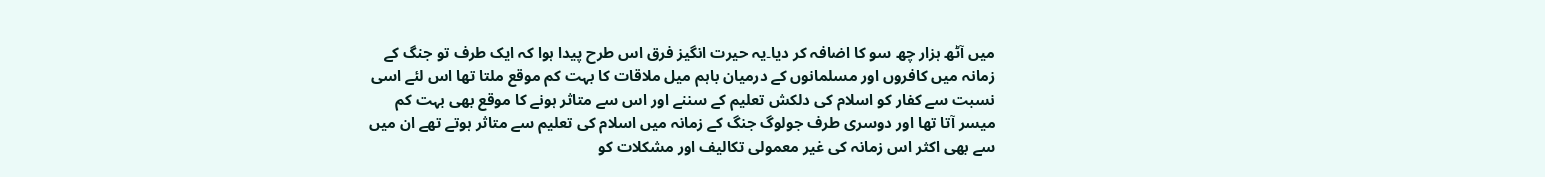میں آٹھ ہزار چھ سو کا اضافہ کر دیا۔یہ حیرت انگیز فرق اس طرح پیدا ہوا کہ ایک طرف تو جنگ کے زمانہ میں کافروں اور مسلمانوں کے درمیان باہم میل ملاقات کا بہت کم موقع ملتا تھا اس لئے اسی نسبت سے کفار کو اسلام کی دلکش تعلیم کے سننے اور اس سے متاثر ہونے کا موقع بھی بہت کم میسر آتا تھا اور دوسری طرف جولوگ جنگ کے زمانہ میں اسلام کی تعلیم سے متاثر ہوتے تھے ان میں سے بھی اکثر اس زمانہ کی غیر معمولی تکالیف اور مشکلات کو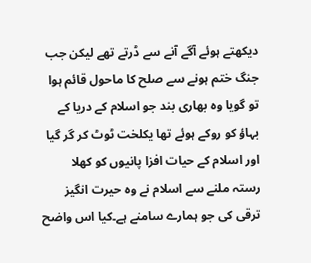دیکھتے ہوئے آگے آنے سے ڈرتے تھے لیکن جب جنگ ختم ہونے سے صلح کا ماحول قائم ہوا تو گویا وہ بھاری بند جو اسلام کے دریا کے بہاؤ کو روکے ہوئے تھا یکلخت ٹوٹ کر گر گیا اور اسلام کے حیات افزا پانیوں کو کھلا رستہ ملنے سے اسلام نے وہ حیرت انگیز ترقی کی جو ہمارے سامنے ہے۔کیا اس واضح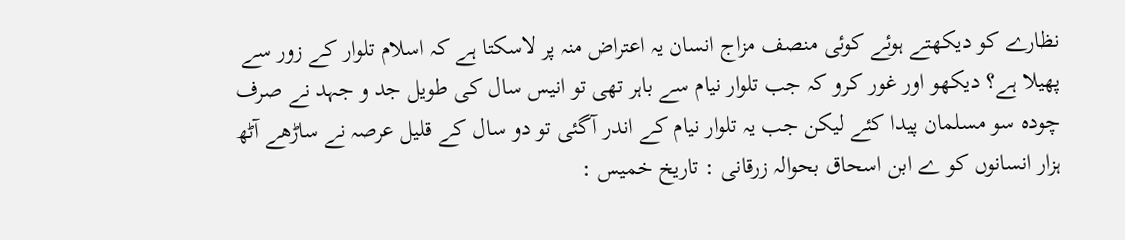نظارے کو دیکھتے ہوئے کوئی منصف مزاج انسان یہ اعتراض منہ پر لاسکتا ہے کہ اسلام تلوار کے زور سے پھیلا ہے؟ دیکھو اور غور کرو کہ جب تلوار نیام سے باہر تھی تو انیس سال کی طویل جد و جہد نے صرف چودہ سو مسلمان پیدا کئے لیکن جب یہ تلوار نیام کے اندر آگئی تو دو سال کے قلیل عرصہ نے ساڑھے آٹھ ہزار انسانوں کو ے ابن اسحاق بحوالہ زرقانی : تاریخ خمیس :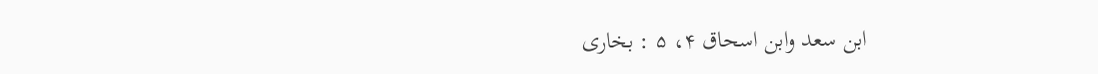ابن سعد وابن اسحاق ۴، ۵ : بخاری